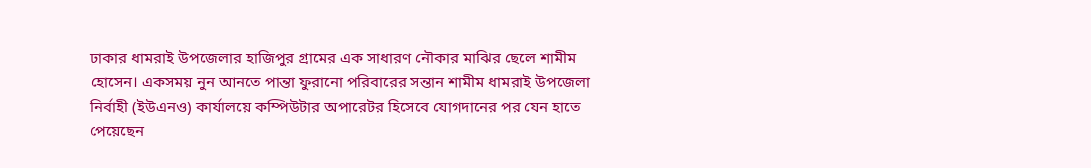ঢাকার ধামরাই উপজেলার হাজিপুর গ্রামের এক সাধারণ নৌকার মাঝির ছেলে শামীম হোসেন। একসময় নুন আনতে পান্তা ফুরানো পরিবারের সন্তান শামীম ধামরাই উপজেলা নির্বাহী (ইউএনও) কার্যালয়ে কম্পিউটার অপারেটর হিসেবে যোগদানের পর যেন হাতে পেয়েছেন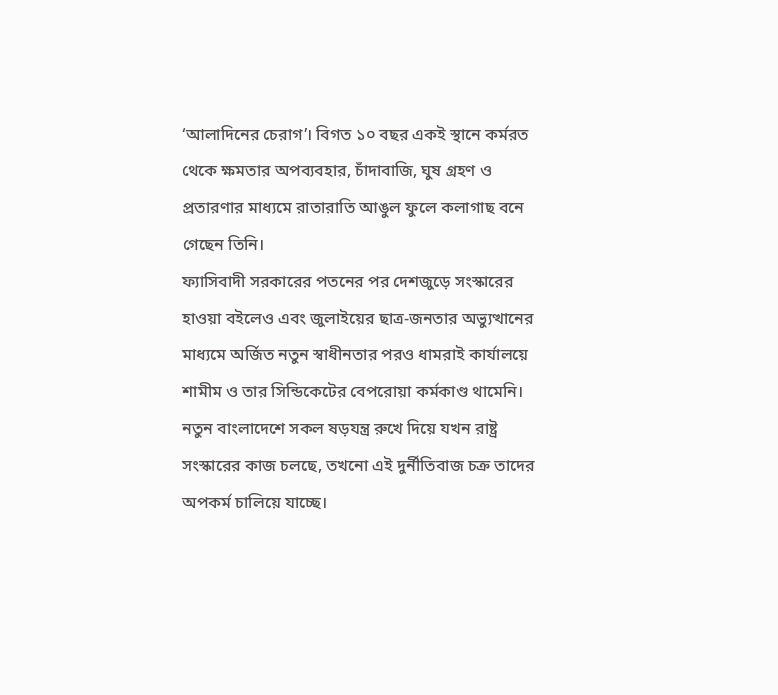‘আলাদিনের চেরাগ’। বিগত ১০ বছর একই স্থানে কর্মরত থেকে ক্ষমতার অপব্যবহার, চাঁদাবাজি, ঘুষ গ্রহণ ও প্রতারণার মাধ্যমে রাতারাতি আঙুল ফুলে কলাগাছ বনে গেছেন তিনি।
ফ্যাসিবাদী সরকারের পতনের পর দেশজুড়ে সংস্কারের হাওয়া বইলেও এবং জুলাইয়ের ছাত্র-জনতার অভ্যুত্থানের মাধ্যমে অর্জিত নতুন স্বাধীনতার পরও ধামরাই কার্যালয়ে শামীম ও তার সিন্ডিকেটের বেপরোয়া কর্মকাণ্ড থামেনি। নতুন বাংলাদেশে সকল ষড়যন্ত্র রুখে দিয়ে যখন রাষ্ট্র সংস্কারের কাজ চলছে, তখনো এই দুর্নীতিবাজ চক্র তাদের অপকর্ম চালিয়ে যাচ্ছে।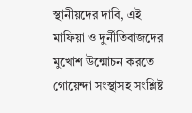স্থানীয়দের দাবি, এই মাফিয়া ও দুর্নীতিবাজদের মুখোশ উন্মোচন করতে গোয়েন্দা সংস্থাসহ সংশ্লিষ্ট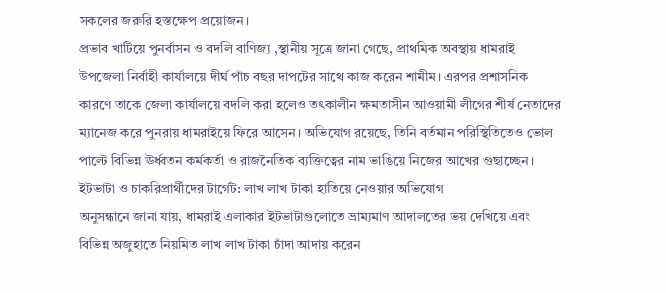সকলের জরুরি হস্তক্ষেপ প্রয়োজন।
প্রভাব খাটিয়ে পুনর্বাসন ও বদলি বাণিজ্য ,স্থানীয় সূত্রে জানা গেছে, প্রাথমিক অবস্থায় ধামরাই উপজেলা নির্বাহী কার্যালয়ে দীর্ঘ পাঁচ বছর দাপটের সাথে কাজ করেন শামীম। এরপর প্রশাসনিক কারণে তাকে জেলা কার্যালয়ে বদলি করা হলেও তৎকালীন ক্ষমতাসীন আওয়ামী লীগের শীর্ষ নেতাদের ম্যানেজ করে পুনরায় ধামরাইয়ে ফিরে আসেন। অভিযোগ রয়েছে, তিনি বর্তমান পরিস্থিতিতেও ভোল পাল্টে বিভিন্ন ঊর্ধ্বতন কর্মকর্তা ও রাজনৈতিক ব্যক্তিত্বের নাম ভাঙিয়ে নিজের আখের গুছাচ্ছেন।
ইটভাটা ও চাকরিপ্রার্থীদের টার্গেট: লাখ লাখ টাকা হাতিয়ে নেওয়ার অভিযোগ
অনুসন্ধানে জানা যায়, ধামরাই এলাকার ইটভাটাগুলোতে ভ্রাম্যমাণ আদালতের ভয় দেখিয়ে এবং বিভিন্ন অজুহাতে নিয়মিত লাখ লাখ টাকা চাঁদা আদায় করেন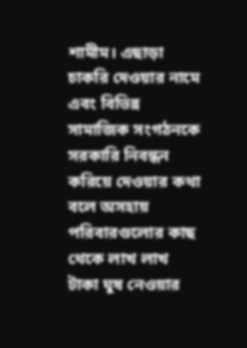শামীম। এছাড়া চাকরি দেওয়ার নামে এবং বিভিন্ন সামাজিক সংগঠনকে সরকারি নিবন্ধন করিয়ে দেওয়ার কথা বলে অসহায় পরিবারগুলোর কাছ থেকে লাখ লাখ টাকা ঘুষ নেওয়ার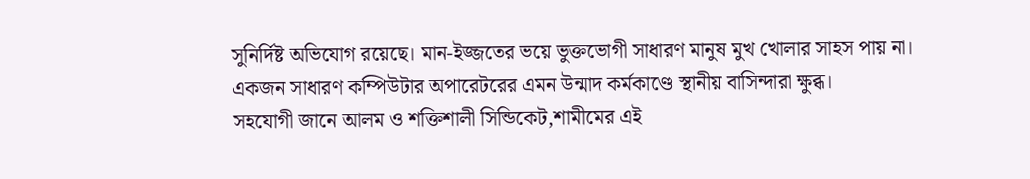সুনির্দিষ্ট অভিযোগ রয়েছে। মান-ইজ্জতের ভয়ে ভুক্তভোগী সাধারণ মানুষ মুখ খোলার সাহস পায় না। একজন সাধারণ কম্পিউটার অপারেটরের এমন উন্মাদ কর্মকাণ্ডে স্থানীয় বাসিন্দারা ক্ষুব্ধ।
সহযোগী জানে আলম ও শক্তিশালী সিন্ডিকেট,শামীমের এই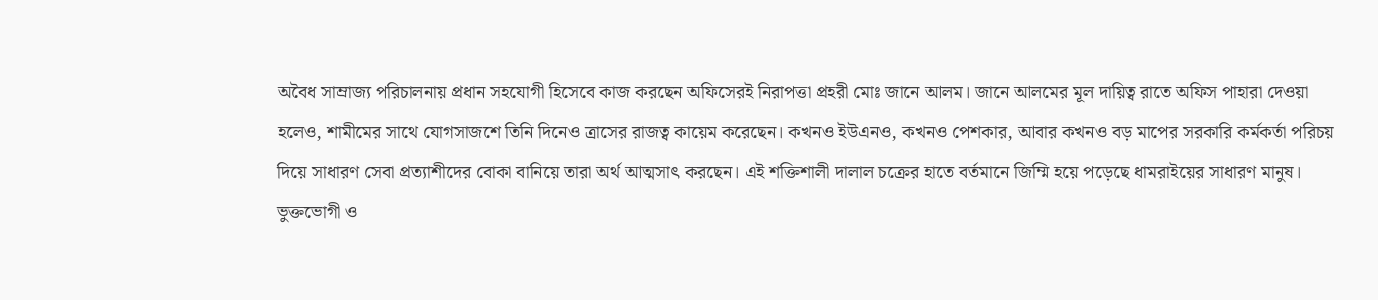অবৈধ সাম্রাজ্য পরিচালনায় প্রধান সহযোগী হিসেবে কাজ করছেন অফিসেরই নিরাপত্তা প্রহরী মোঃ জানে আলম। জানে আলমের মূল দায়িত্ব রাতে অফিস পাহারা দেওয়া হলেও, শামীমের সাথে যোগসাজশে তিনি দিনেও ত্রাসের রাজত্ব কায়েম করেছেন। কখনও ইউএনও, কখনও পেশকার, আবার কখনও বড় মাপের সরকারি কর্মকর্তা পরিচয় দিয়ে সাধারণ সেবা প্রত্যাশীদের বোকা বানিয়ে তারা অর্থ আত্মসাৎ করছেন। এই শক্তিশালী দালাল চক্রের হাতে বর্তমানে জিম্মি হয়ে পড়েছে ধামরাইয়ের সাধারণ মানুষ।
ভুক্তভোগী ও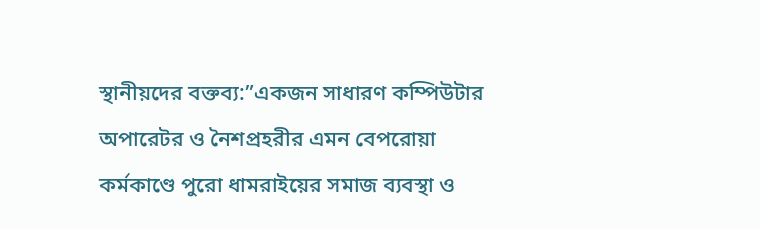স্থানীয়দের বক্তব্য:”একজন সাধারণ কম্পিউটার অপারেটর ও নৈশপ্রহরীর এমন বেপরোয়া কর্মকাণ্ডে পুরো ধামরাইয়ের সমাজ ব্যবস্থা ও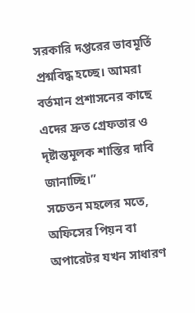সরকারি দপ্তরের ভাবমূর্তি প্রশ্নবিদ্ধ হচ্ছে। আমরা বর্তমান প্রশাসনের কাছে এদের দ্রুত গ্রেফতার ও দৃষ্টান্তমূলক শাস্তির দাবি জানাচ্ছি।”
সচেতন মহলের মতে, অফিসের পিয়ন বা অপারেটর যখন সাধারণ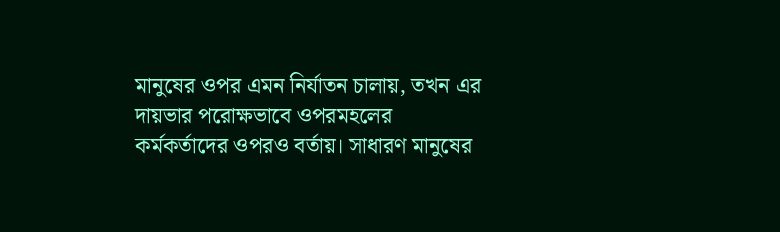মানুষের ওপর এমন নির্যাতন চালায়, তখন এর দায়ভার পরোক্ষভাবে ওপরমহলের কর্মকর্তাদের ওপরও বর্তায়। সাধারণ মানুষের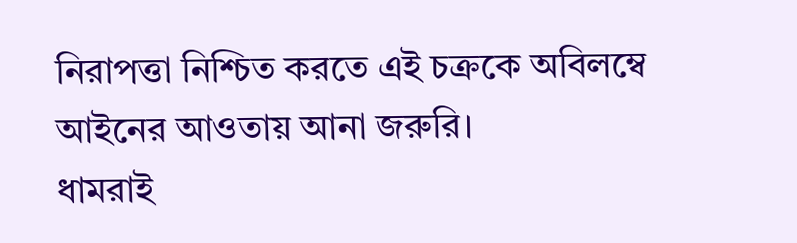নিরাপত্তা নিশ্চিত করতে এই চক্রকে অবিলম্বে আইনের আওতায় আনা জরুরি।
ধামরাই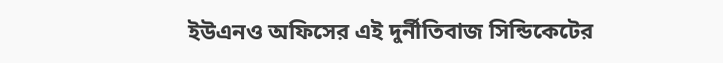ইউএনও অফিসের এই দুর্নীতিবাজ সিন্ডিকেটের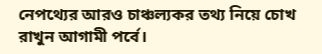নেপথ্যের আরও চাঞ্চল্যকর তথ্য নিয়ে চোখ রাখুন আগামী পর্বে।